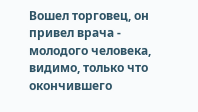Вошел торговец, он привел врача - молодого человека, видимо, только что окончившего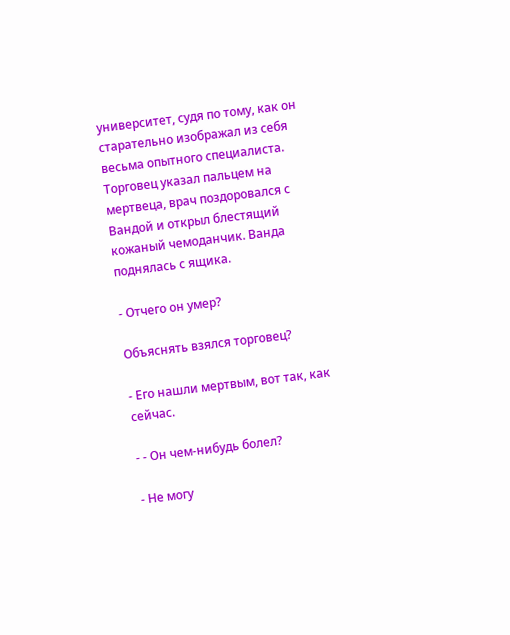университет, судя по тому, как он старательно изображал из себя весьма опытного специалиста. Торговец указал пальцем на мертвеца, врач поздоровался с Вандой и открыл блестящий кожаный чемоданчик. Ванда поднялась с ящика.

- Отчего он умер?

Объяснять взялся торговец?

- Его нашли мертвым, вот так, как сейчас.

- - Он чем-нибудь болел?

- Не могу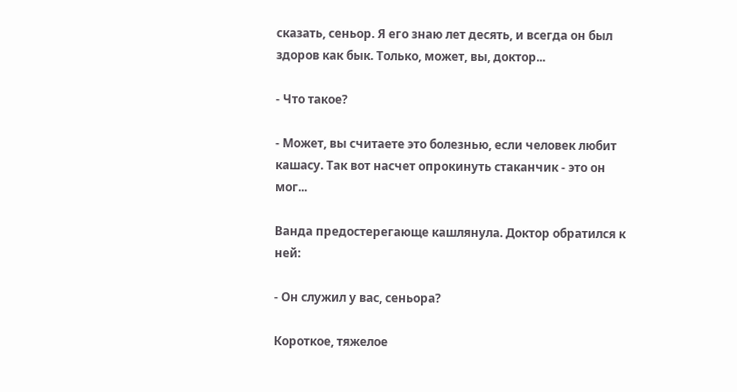сказать, сеньор. Я его знаю лет десять, и всегда он был здоров как бык. Только, может, вы, доктор...

- Что такое?

- Может, вы считаете это болезнью, если человек любит кашасу. Так вот насчет опрокинуть стаканчик - это он мог...

Ванда предостерегающе кашлянула. Доктор обратился к ней:

- Он служил у вас, сеньора?

Короткое, тяжелое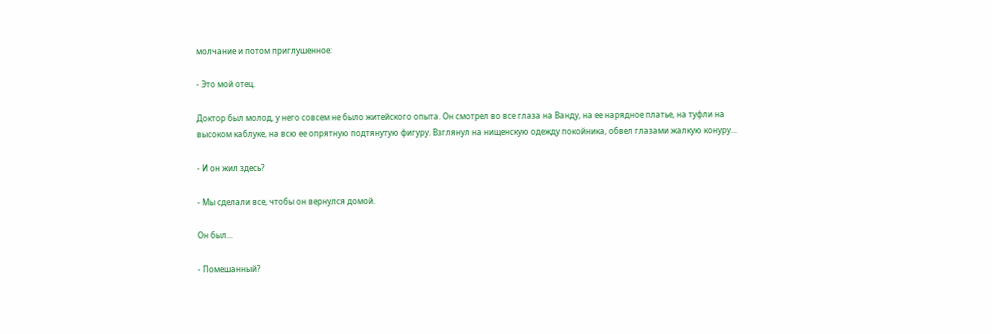молчание и потом приглушенное:

- Это мой отец.

Доктор был молод, у него совсем не было житейского опыта. Он смотрел во все глаза на Ванду, на ее нарядное платье, на туфли на высоком каблуке, на всю ее опрятную подтянутую фигуру. Взглянул на нищенскую одежду покойника, обвел глазами жалкую конуру...

- И он жил здесь?

- Мы сделали все, чтобы он вернулся домой.

Он был...

- Помешанный?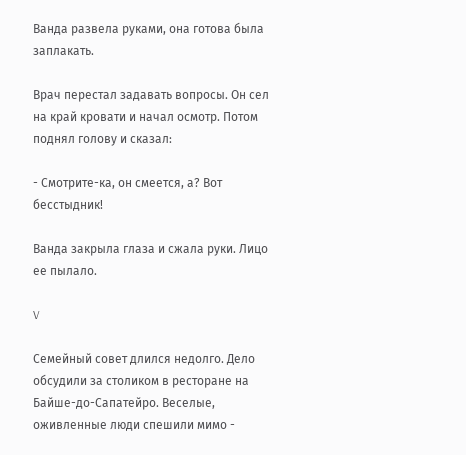Ванда развела руками, она готова была заплакать.

Врач перестал задавать вопросы. Он сел на край кровати и начал осмотр. Потом поднял голову и сказал:

- Смотрите-ка, он смеется, а? Вот бесстыдник!

Ванда закрыла глаза и сжала руки. Лицо ее пылало.

V

Семейный совет длился недолго. Дело обсудили за столиком в ресторане на Байше-до-Сапатейро. Веселые, оживленные люди спешили мимо -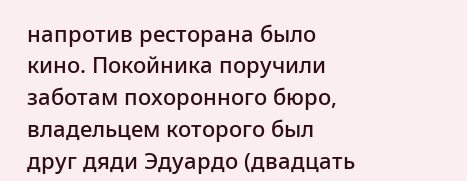напротив ресторана было кино. Покойника поручили заботам похоронного бюро, владельцем которого был друг дяди Эдуардо (двадцать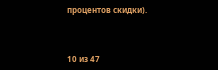процентов скидки).



10 из 47